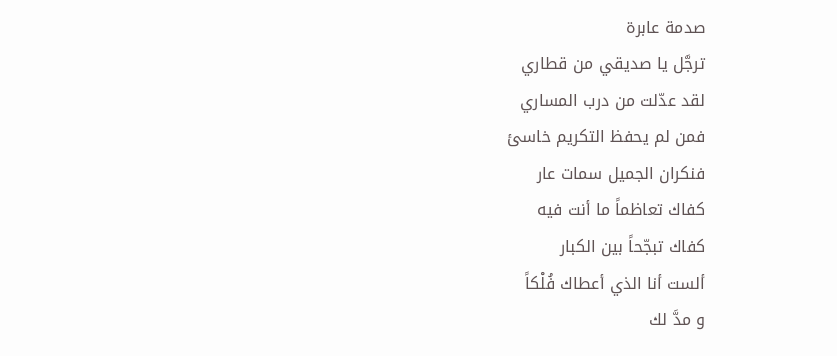صدمة عابرة
ترجَّل يا صديقي من قطاري
لقد عدّلت من درب المساري
فمن لم يحفظ التكريم خاسئ
فنكران الجميل سمات عار
كفاك تعاظماً ما أنت فيه
كفاك تبجّحاً بين الكبار
ألست أنا الذي أعطاك فُلْكاً
و مدَّ لك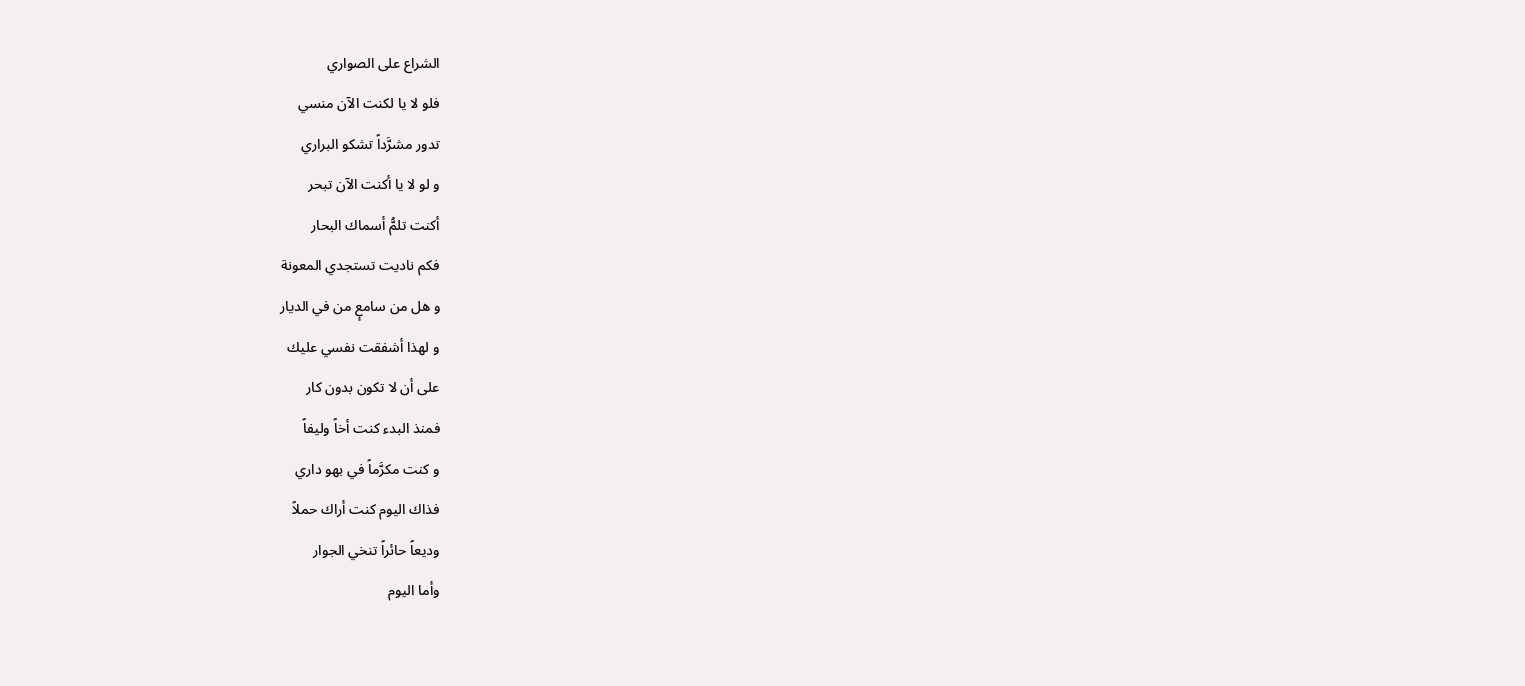الشراع على الصواري
فلو لا يا لكنت الآن منسي
تدور مشرَّداً تشكو البراري
و لو لا يا أكنت الآن تبحر
أكنت تلمُّ أسماك البحار
فكم ناديت تستجدي المعونة
و هل من سامعٕ من في الديار
و لهذا أشفقت نفسي عليك
على أن لا تكون بدون كار
فمنذ البدء كنت أخاً وليفاً
و كنت مكرَّماً في بهو داري
فذاك اليوم كنت أراك حملاً
وديعاً حائراً تنخي الجوار
وأما اليوم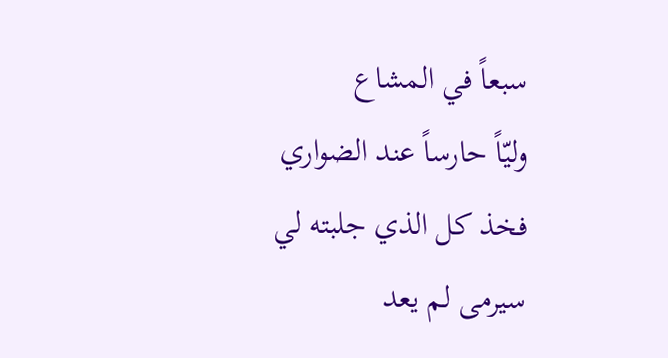سبعاً في المشاع
وليّاً حارساً عند الضواري
فخذ كل الذي جلبته لي
سيرمى لم يعد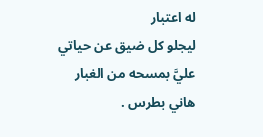له اعتبار
ليجلو كل ضيق عن حياتي
عليَّ بمسحه من الغبار
هاني بطرس .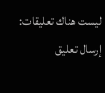ليست هناك تعليقات:
إرسال تعليق